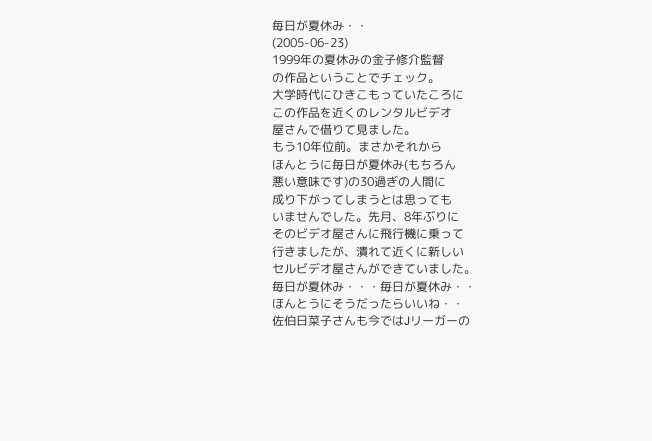毎日が夏休み・・
(2005-06-23)
1999年の夏休みの金子修介監督
の作品ということでチェック。
大学時代にひきこもっていたころに
この作品を近くのレンタルビデオ
屋さんで借りて見ました。
もう10年位前。まさかそれから
ほんとうに毎日が夏休み(もちろん
悪い意味です)の30過ぎの人間に
成り下がってしまうとは思っても
いませんでした。先月、8年ぶりに
そのビデオ屋さんに飛行機に乗って
行きましたが、潰れて近くに新しい
セルビデオ屋さんができていました。
毎日が夏休み・・・毎日が夏休み・・
ほんとうにそうだったらいいね・・
佐伯日菜子さんも今ではJリーガーの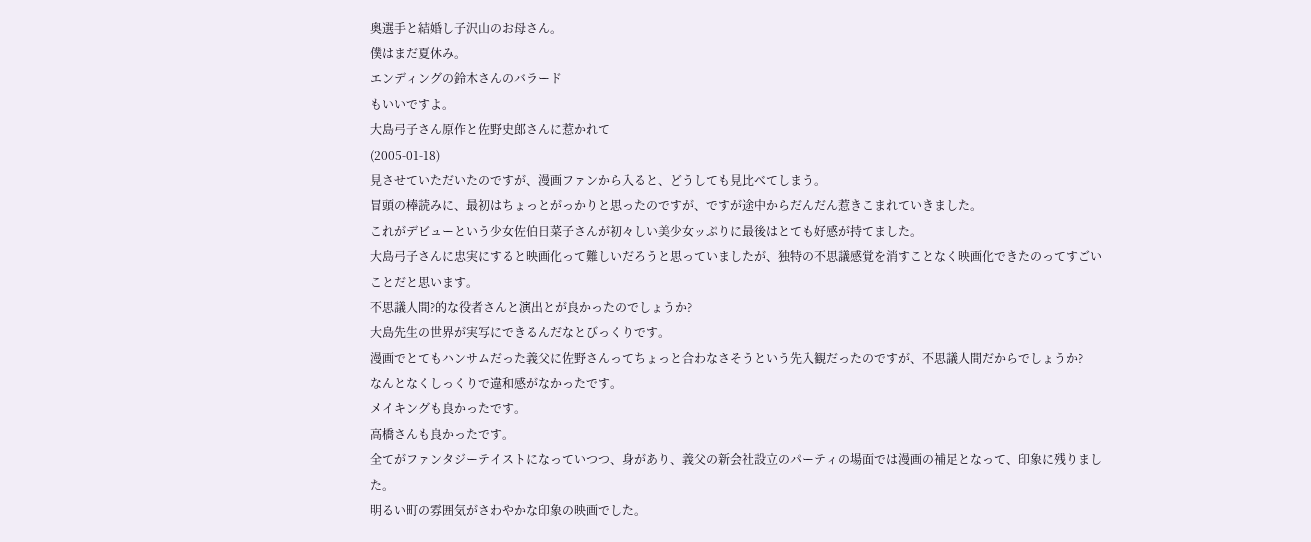奥選手と結婚し子沢山のお母さん。
僕はまだ夏休み。
エンディングの鈴木さんのバラード
もいいですよ。
大島弓子さん原作と佐野史郎さんに惹かれて
(2005-01-18)
見させていただいたのですが、漫画ファンから入ると、どうしても見比べてしまう。
冒頭の棒読みに、最初はちょっとがっかりと思ったのですが、ですが途中からだんだん惹きこまれていきました。
これがデビューという少女佐伯日菜子さんが初々しい美少女ッぷりに最後はとても好感が持てました。
大島弓子さんに忠実にすると映画化って難しいだろうと思っていましたが、独特の不思議感覚を消すことなく映画化できたのってすごいことだと思います。
不思議人間?的な役者さんと演出とが良かったのでしょうか?
大島先生の世界が実写にできるんだなとびっくりです。
漫画でとてもハンサムだった義父に佐野さんってちょっと合わなさそうという先入観だったのですが、不思議人間だからでしょうか?
なんとなくしっくりで違和感がなかったです。
メイキングも良かったです。
高橋さんも良かったです。
全てがファンタジーテイストになっていつつ、身があり、義父の新会社設立のパーティの場面では漫画の補足となって、印象に残りました。
明るい町の雰囲気がさわやかな印象の映画でした。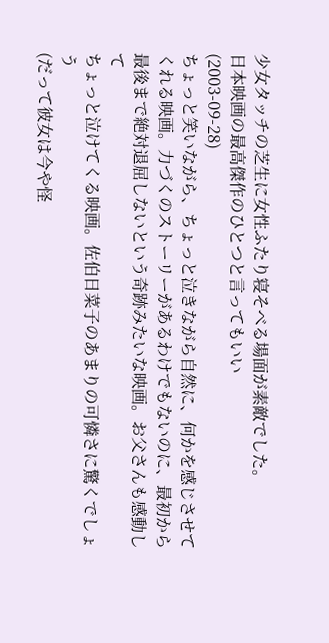少女タッチの芝生に女性ふたり寝そべる場面が素敵でした。
日本映画の最高傑作のひとつと言ってもいい
(2003-09-28)
ちょっと笑いながら、ちょっと泣きながら自然に、何かを感じさせて
くれる映画。力づくのストーリーがあるわけでもないのに、最初から
最後まで絶対退屈しないという奇跡みたいな映画。お父さんも感動して
ちょっと泣けてくる映画。佐伯日菜子のあまりの可憐さに驚くでしょう
(だって彼女は今や怪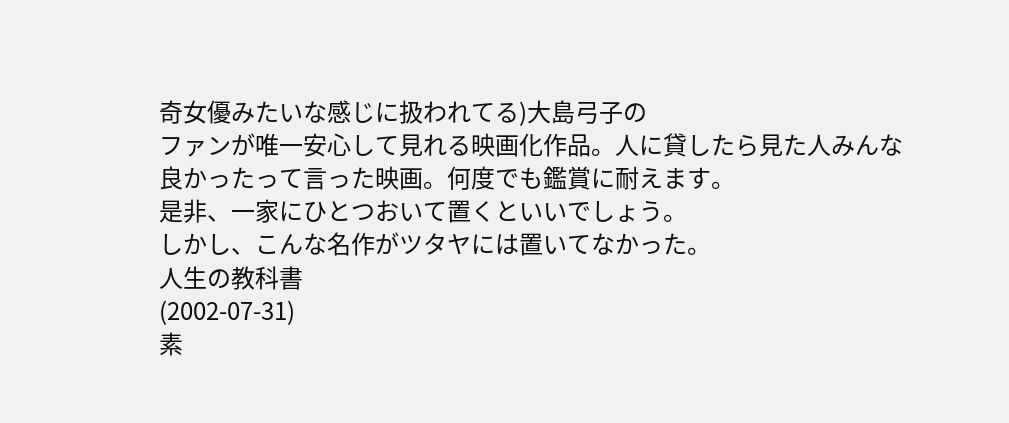奇女優みたいな感じに扱われてる)大島弓子の
ファンが唯一安心して見れる映画化作品。人に貸したら見た人みんな
良かったって言った映画。何度でも鑑賞に耐えます。
是非、一家にひとつおいて置くといいでしょう。
しかし、こんな名作がツタヤには置いてなかった。
人生の教科書
(2002-07-31)
素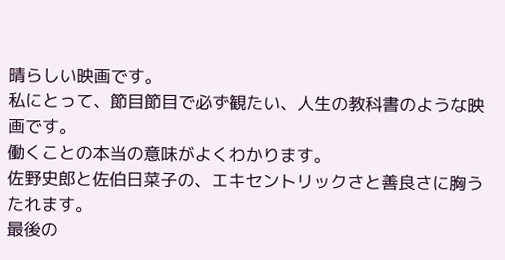晴らしい映画です。
私にとって、節目節目で必ず観たい、人生の教科書のような映画です。
働くことの本当の意味がよくわかります。
佐野史郎と佐伯日菜子の、エキセントリックさと善良さに胸うたれます。
最後の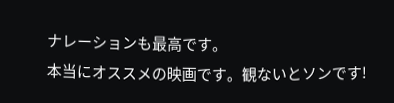ナレーションも最高です。
本当にオススメの映画です。観ないとソンです!